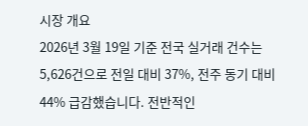시장 개요
2026년 3월 19일 기준 전국 실거래 건수는 5,626건으로 전일 대비 37%, 전주 동기 대비 44% 급감했습니다. 전반적인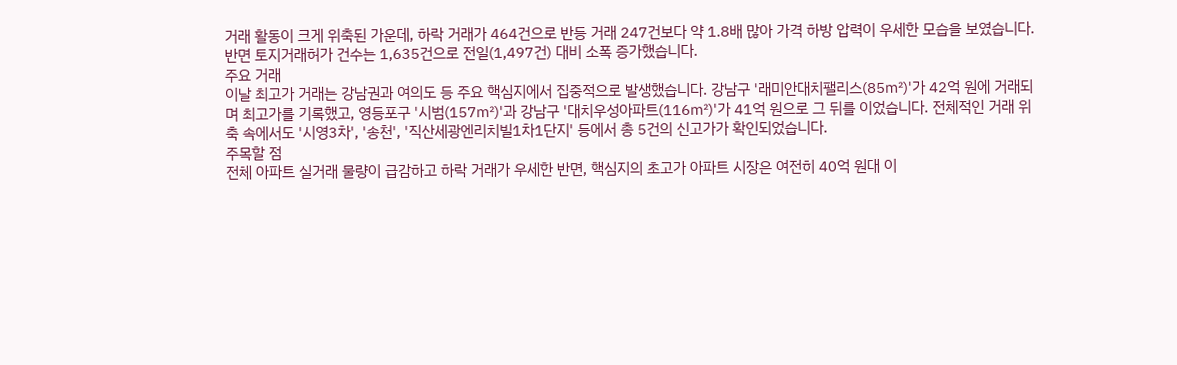거래 활동이 크게 위축된 가운데, 하락 거래가 464건으로 반등 거래 247건보다 약 1.8배 많아 가격 하방 압력이 우세한 모습을 보였습니다. 반면 토지거래허가 건수는 1,635건으로 전일(1,497건) 대비 소폭 증가했습니다.
주요 거래
이날 최고가 거래는 강남권과 여의도 등 주요 핵심지에서 집중적으로 발생했습니다. 강남구 '래미안대치팰리스(85㎡)'가 42억 원에 거래되며 최고가를 기록했고, 영등포구 '시범(157㎡)'과 강남구 '대치우성아파트(116㎡)'가 41억 원으로 그 뒤를 이었습니다. 전체적인 거래 위축 속에서도 '시영3차', '송천', '직산세광엔리치빌1차1단지' 등에서 총 5건의 신고가가 확인되었습니다.
주목할 점
전체 아파트 실거래 물량이 급감하고 하락 거래가 우세한 반면, 핵심지의 초고가 아파트 시장은 여전히 40억 원대 이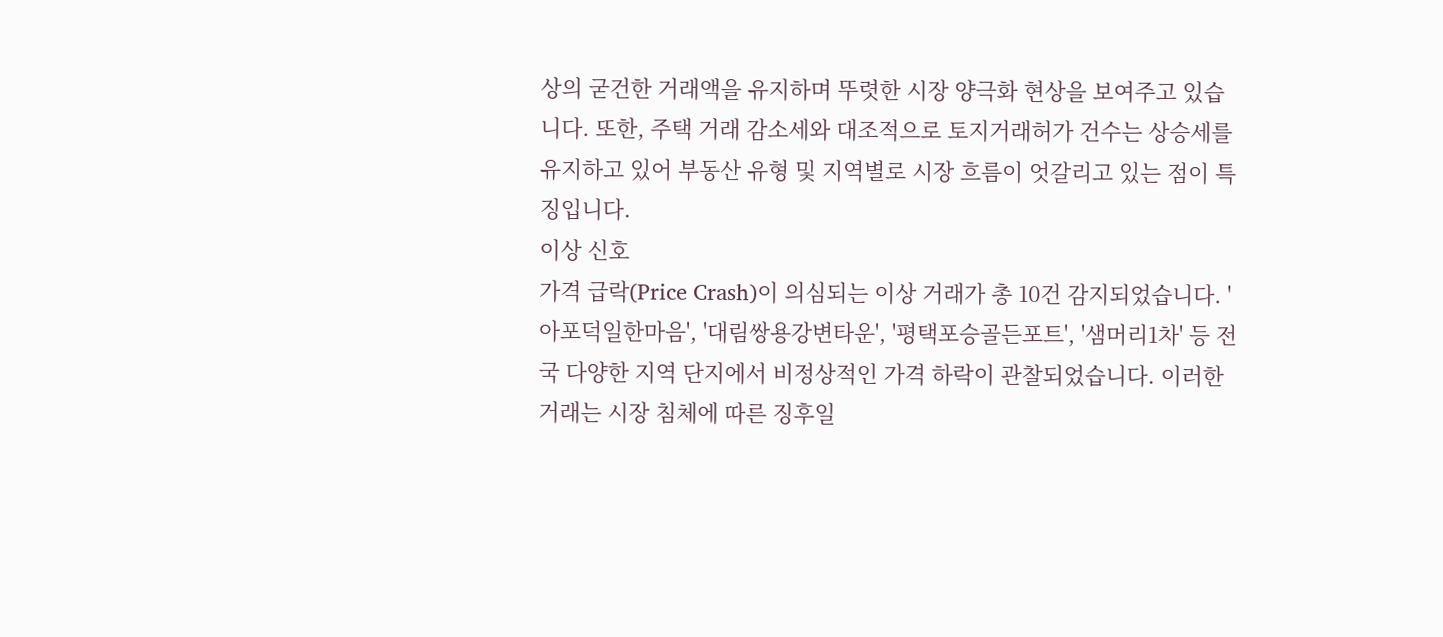상의 굳건한 거래액을 유지하며 뚜렷한 시장 양극화 현상을 보여주고 있습니다. 또한, 주택 거래 감소세와 대조적으로 토지거래허가 건수는 상승세를 유지하고 있어 부동산 유형 및 지역별로 시장 흐름이 엇갈리고 있는 점이 특징입니다.
이상 신호
가격 급락(Price Crash)이 의심되는 이상 거래가 총 10건 감지되었습니다. '아포덕일한마음', '대림쌍용강변타운', '평택포승골든포트', '샘머리1차' 등 전국 다양한 지역 단지에서 비정상적인 가격 하락이 관찰되었습니다. 이러한 거래는 시장 침체에 따른 징후일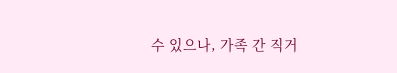수 있으나, 가족 간 직거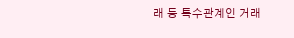래 등 특수관계인 거래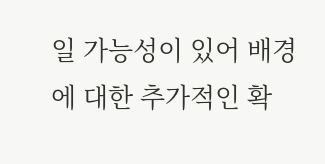일 가능성이 있어 배경에 대한 추가적인 확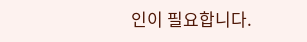인이 필요합니다.